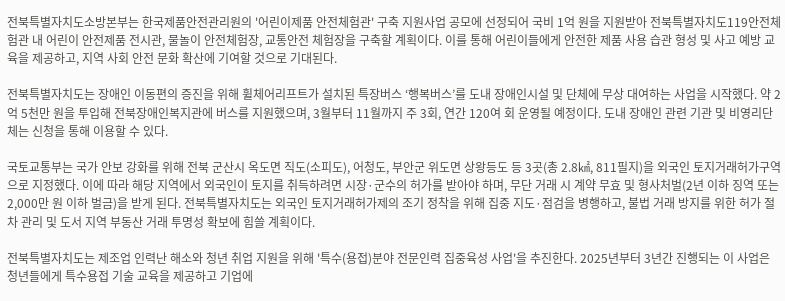전북특별자치도소방본부는 한국제품안전관리원의 '어린이제품 안전체험관' 구축 지원사업 공모에 선정되어 국비 1억 원을 지원받아 전북특별자치도119안전체험관 내 어린이 안전제품 전시관, 물놀이 안전체험장, 교통안전 체험장을 구축할 계획이다. 이를 통해 어린이들에게 안전한 제품 사용 습관 형성 및 사고 예방 교육을 제공하고, 지역 사회 안전 문화 확산에 기여할 것으로 기대된다.

전북특별자치도는 장애인 이동편의 증진을 위해 휠체어리프트가 설치된 특장버스 ‘행복버스’를 도내 장애인시설 및 단체에 무상 대여하는 사업을 시작했다. 약 2억 5천만 원을 투입해 전북장애인복지관에 버스를 지원했으며, 3월부터 11월까지 주 3회, 연간 120여 회 운영될 예정이다. 도내 장애인 관련 기관 및 비영리단체는 신청을 통해 이용할 수 있다.

국토교통부는 국가 안보 강화를 위해 전북 군산시 옥도면 직도(소피도), 어청도, 부안군 위도면 상왕등도 등 3곳(총 2.8㎢, 811필지)을 외국인 토지거래허가구역으로 지정했다. 이에 따라 해당 지역에서 외국인이 토지를 취득하려면 시장·군수의 허가를 받아야 하며, 무단 거래 시 계약 무효 및 형사처벌(2년 이하 징역 또는 2,000만 원 이하 벌금)을 받게 된다. 전북특별자치도는 외국인 토지거래허가제의 조기 정착을 위해 집중 지도·점검을 병행하고, 불법 거래 방지를 위한 허가 절차 관리 및 도서 지역 부동산 거래 투명성 확보에 힘쓸 계획이다.

전북특별자치도는 제조업 인력난 해소와 청년 취업 지원을 위해 '특수(용접)분야 전문인력 집중육성 사업'을 추진한다. 2025년부터 3년간 진행되는 이 사업은 청년들에게 특수용접 기술 교육을 제공하고 기업에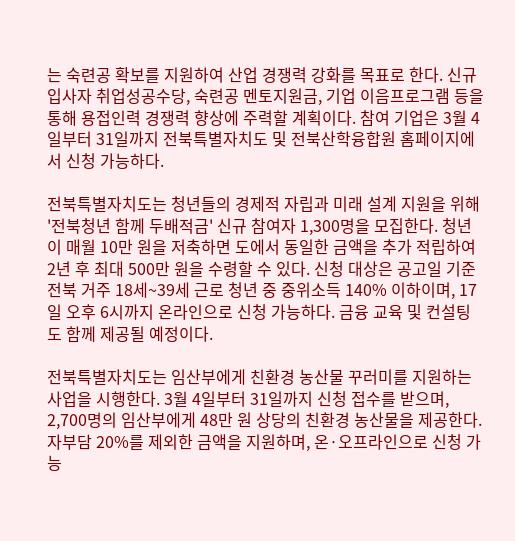는 숙련공 확보를 지원하여 산업 경쟁력 강화를 목표로 한다. 신규입사자 취업성공수당, 숙련공 멘토지원금, 기업 이음프로그램 등을 통해 용접인력 경쟁력 향상에 주력할 계획이다. 참여 기업은 3월 4일부터 31일까지 전북특별자치도 및 전북산학융합원 홈페이지에서 신청 가능하다.

전북특별자치도는 청년들의 경제적 자립과 미래 설계 지원을 위해 '전북청년 함께 두배적금' 신규 참여자 1,300명을 모집한다. 청년이 매월 10만 원을 저축하면 도에서 동일한 금액을 추가 적립하여 2년 후 최대 500만 원을 수령할 수 있다. 신청 대상은 공고일 기준 전북 거주 18세~39세 근로 청년 중 중위소득 140% 이하이며, 17일 오후 6시까지 온라인으로 신청 가능하다. 금융 교육 및 컨설팅도 함께 제공될 예정이다.

전북특별자치도는 임산부에게 친환경 농산물 꾸러미를 지원하는 사업을 시행한다. 3월 4일부터 31일까지 신청 접수를 받으며, 2,700명의 임산부에게 48만 원 상당의 친환경 농산물을 제공한다. 자부담 20%를 제외한 금액을 지원하며, 온·오프라인으로 신청 가능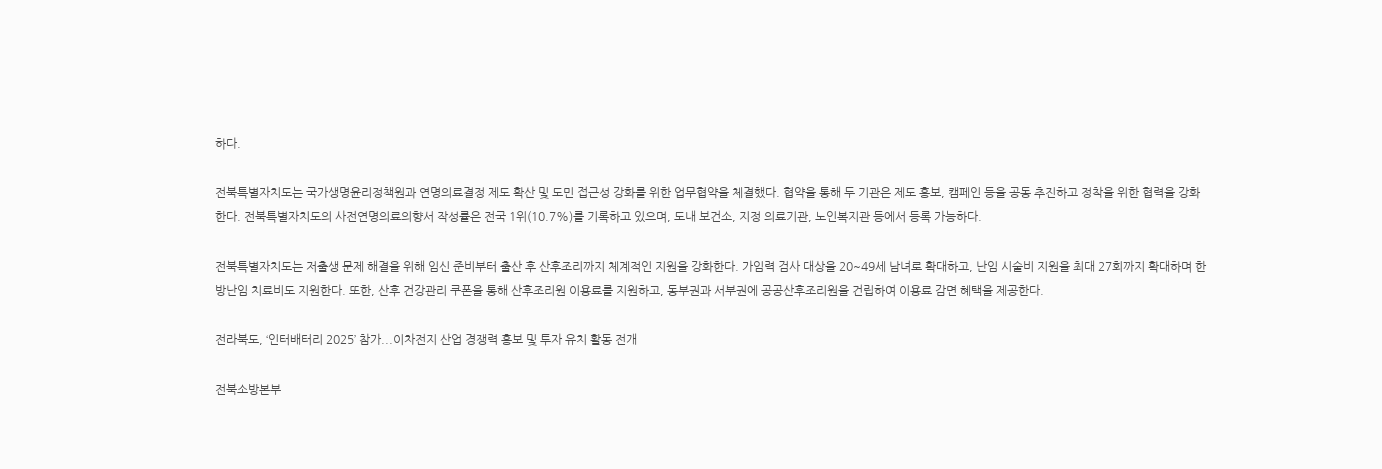하다.

전북특별자치도는 국가생명윤리정책원과 연명의료결정 제도 확산 및 도민 접근성 강화를 위한 업무협약을 체결했다. 협약을 통해 두 기관은 제도 홍보, 캠페인 등을 공동 추진하고 정착을 위한 협력을 강화한다. 전북특별자치도의 사전연명의료의향서 작성률은 전국 1위(10.7%)를 기록하고 있으며, 도내 보건소, 지정 의료기관, 노인복지관 등에서 등록 가능하다.

전북특별자치도는 저출생 문제 해결을 위해 임신 준비부터 출산 후 산후조리까지 체계적인 지원을 강화한다. 가임력 검사 대상을 20~49세 남녀로 확대하고, 난임 시술비 지원을 최대 27회까지 확대하며 한방난임 치료비도 지원한다. 또한, 산후 건강관리 쿠폰을 통해 산후조리원 이용료를 지원하고, 동부권과 서부권에 공공산후조리원을 건립하여 이용료 감면 혜택을 제공한다.

전라북도, ‘인터배터리 2025’ 참가...이차전지 산업 경쟁력 홍보 및 투자 유치 활동 전개

전북소방본부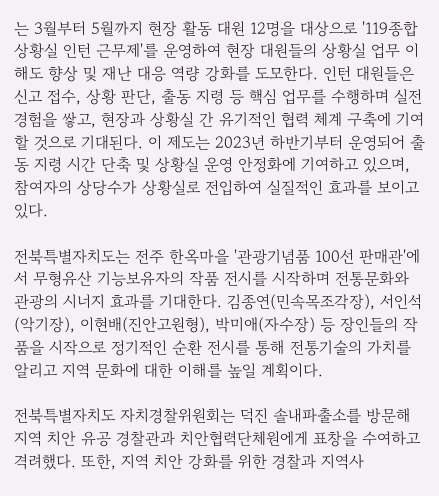는 3월부터 5월까지 현장 활동 대원 12명을 대상으로 '119종합상황실 인턴 근무제'를 운영하여 현장 대원들의 상황실 업무 이해도 향상 및 재난 대응 역량 강화를 도모한다. 인턴 대원들은 신고 접수, 상황 판단, 출동 지령 등 핵심 업무를 수행하며 실전 경험을 쌓고, 현장과 상황실 간 유기적인 협력 체계 구축에 기여할 것으로 기대된다. 이 제도는 2023년 하반기부터 운영되어 출동 지령 시간 단축 및 상황실 운영 안정화에 기여하고 있으며, 참여자의 상당수가 상황실로 전입하여 실질적인 효과를 보이고 있다.

전북특별자치도는 전주 한옥마을 '관광기념품 100선 판매관'에서 무형유산 기능보유자의 작품 전시를 시작하며 전통문화와 관광의 시너지 효과를 기대한다. 김종연(민속목조각장), 서인석(악기장), 이현배(진안고원형), 박미애(자수장) 등 장인들의 작품을 시작으로 정기적인 순환 전시를 통해 전통기술의 가치를 알리고 지역 문화에 대한 이해를 높일 계획이다.

전북특별자치도 자치경찰위원회는 덕진 솔내파출소를 방문해 지역 치안 유공 경찰관과 치안협력단체원에게 표창을 수여하고 격려했다. 또한, 지역 치안 강화를 위한 경찰과 지역사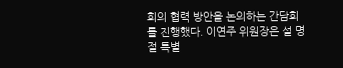회의 협력 방안을 논의하는 간담회를 진행했다. 이연주 위원장은 설 명절 특별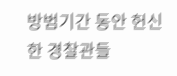방범기간 동안 헌신한 경찰관들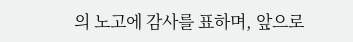의 노고에 감사를 표하며, 앞으로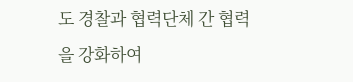도 경찰과 협력단체 간 협력을 강화하여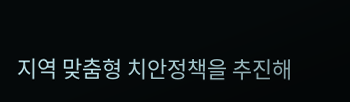지역 맞춤형 치안정책을 추진해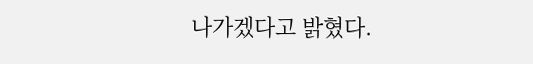나가겠다고 밝혔다.